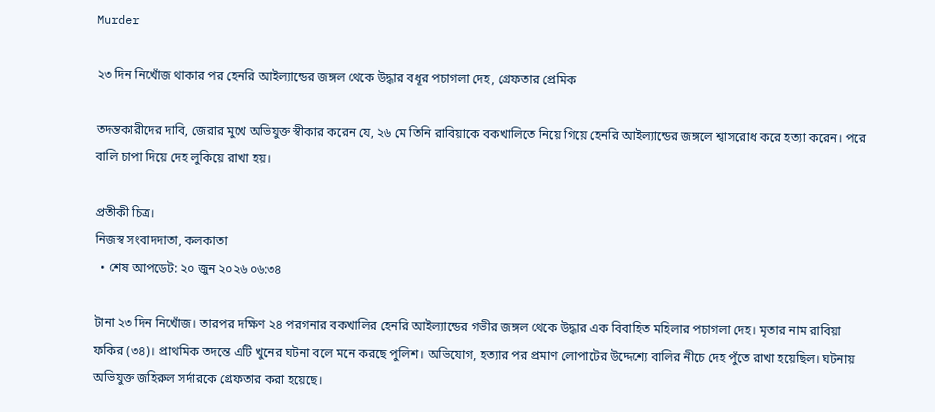Murder

২৩ দিন নিখোঁজ থাকার পর হেনরি আইল্যান্ডের জঙ্গল থেকে উদ্ধার বধূর পচাগলা দেহ, গ্রেফতার প্রেমিক

তদন্তকারীদের দাবি, জেরার মুখে অভিযুক্ত স্বীকার করেন যে, ২৬ মে তিনি রাবিয়াকে বকখালিতে নিয়ে গিয়ে হেনরি আইল্যান্ডের জঙ্গলে শ্বাসরোধ করে হত্যা করেন। পরে বালি চাপা দিয়ে দেহ লুকিয়ে রাখা হয়।

প্রতীকী চিত্র।
নিজস্ব সংবাদদাতা, কলকাতা
  • শেষ আপডেট: ২০ জুন ২০২৬ ০৬:৩৪

টানা ২৩ দিন নিখোঁজ। তারপর দক্ষিণ ২৪ পরগনার বকখালির হেনরি আইল্যান্ডের গভীর জঙ্গল থেকে উদ্ধার এক বিবাহিত মহিলার পচাগলা দেহ। মৃতার নাম রাবিয়া ফকির (৩৪)। প্রাথমিক তদন্তে এটি খুনের ঘটনা বলে মনে করছে পুলিশ। অভিযোগ, হত্যার পর প্রমাণ লোপাটের উদ্দেশ্যে বালির নীচে দেহ পুঁতে রাখা হয়েছিল। ঘটনায় অভিযুক্ত জহিরুল সর্দারকে গ্রেফতার করা হয়েছে।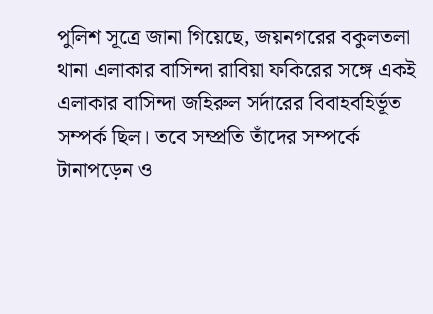পুলিশ সূত্রে জানা গিয়েছে, জয়নগরের বকুলতলা থানা এলাকার বাসিন্দা রাবিয়া ফকিরের সঙ্গে একই এলাকার বাসিন্দা জহিরুল সর্দারের বিবাহবহির্ভূত সম্পর্ক ছিল। তবে সম্প্রতি তাঁদের সম্পর্কে টানাপড়েন ও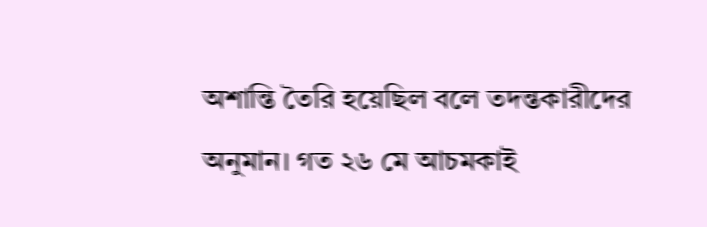অশান্তি তৈরি হয়েছিল বলে তদন্তকারীদের অনুমান। গত ২৬ মে আচমকাই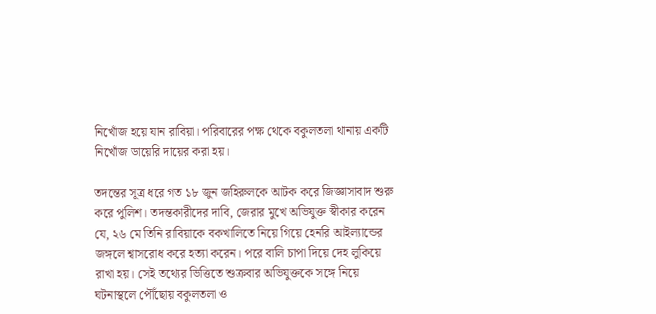নিখোঁজ হয়ে যান রাবিয়া। পরিবারের পক্ষ থেকে বকুলতলা থানায় একটি নিখোঁজ ডায়েরি দায়ের করা হয়।

তদন্তের সূত্র ধরে গত ১৮ জুন জহিরুলকে আটক করে জিজ্ঞাসাবাদ শুরু করে পুলিশ। তদন্তকারীদের দাবি, জেরার মুখে অভিযুক্ত স্বীকার করেন যে, ২৬ মে তিনি রাবিয়াকে বকখালিতে নিয়ে গিয়ে হেনরি আইল্যান্ডের জঙ্গলে শ্বাসরোধ করে হত্যা করেন। পরে বালি চাপা দিয়ে দেহ লুকিয়ে রাখা হয়। সেই তথ্যের ভিত্তিতে শুক্রবার অভিযুক্তকে সঙ্গে নিয়ে ঘটনাস্থলে পৌঁছোয় বকুলতলা ও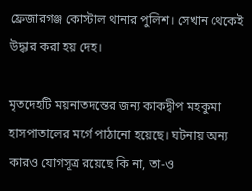ফ্রেজারগঞ্জ কোস্টাল থানার পুলিশ। সেখান থেকেই উদ্ধার করা হয় দেহ।

মৃতদেহটি ময়নাতদন্তের জন্য কাকদ্বীপ মহকুমা হাসপাতালের মর্গে পাঠানো হয়েছে। ঘটনায় অন্য কারও যোগসূত্র রয়েছে কি না, তা-ও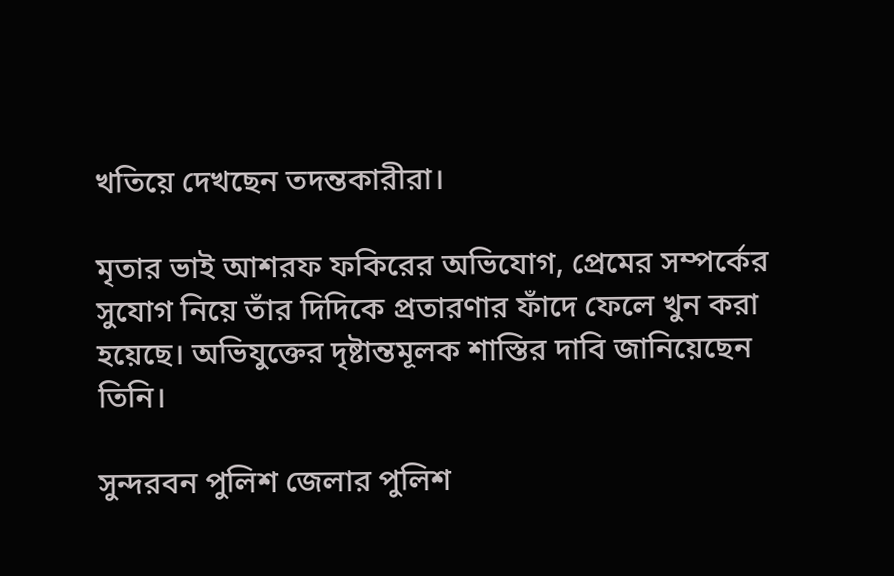খতিয়ে দেখছেন তদন্তকারীরা।

মৃতার ভাই আশরফ ফকিরের অভিযোগ, প্রেমের সম্পর্কের সুযোগ নিয়ে তাঁর দিদিকে প্রতারণার ফাঁদে ফেলে খুন করা হয়েছে। অভিযুক্তের দৃষ্টান্তমূলক শাস্তির দাবি জানিয়েছেন তিনি।

সুন্দরবন পুলিশ জেলার পুলিশ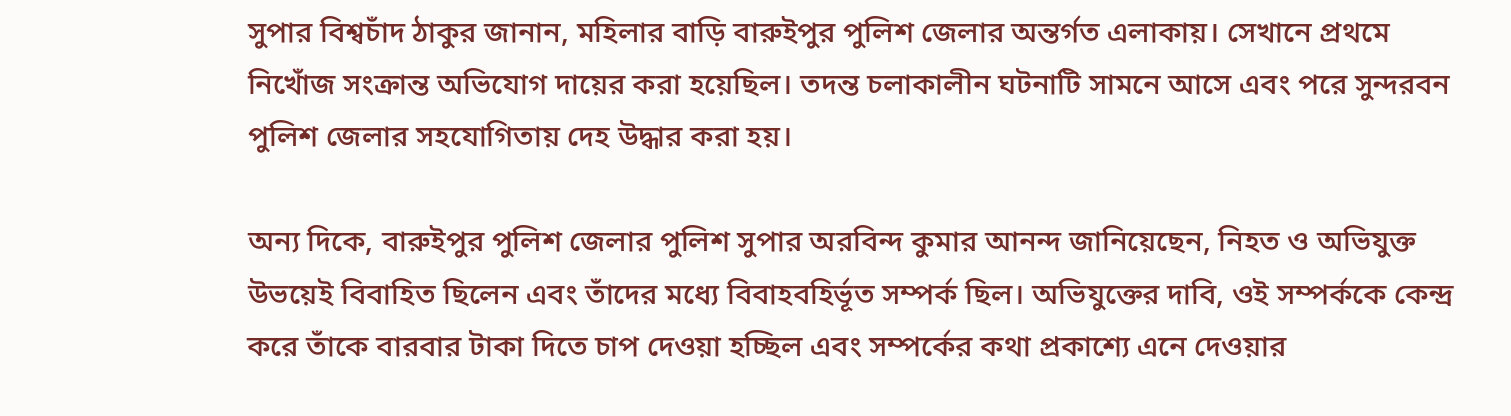সুপার বিশ্বচাঁদ ঠাকুর জানান, মহিলার বাড়ি বারুইপুর পুলিশ জেলার অন্তর্গত এলাকায়। সেখানে প্রথমে নিখোঁজ সংক্রান্ত অভিযোগ দায়ের করা হয়েছিল। তদন্ত চলাকালীন ঘটনাটি সামনে আসে এবং পরে সুন্দরবন পুলিশ জেলার সহযোগিতায় দেহ উদ্ধার করা হয়।

অন্য দিকে, বারুইপুর পুলিশ জেলার পুলিশ সুপার অরবিন্দ কুমার আনন্দ জানিয়েছেন, নিহত ও অভিযুক্ত উভয়েই বিবাহিত ছিলেন এবং তাঁদের মধ্যে বিবাহবহির্ভূত সম্পর্ক ছিল। অভিযুক্তের দাবি, ওই সম্পর্ককে কেন্দ্র করে তাঁকে বারবার টাকা দিতে চাপ দেওয়া হচ্ছিল এবং সম্পর্কের কথা প্রকাশ্যে এনে দেওয়ার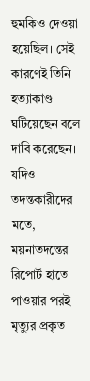হুমকিও দেওয়া হয়েছিল। সেই কারণেই তিনি হত্যাকাণ্ড ঘটিয়েছেন বলে দাবি করেছেন। যদিও তদন্তকারীদের মতে, ময়নাতদন্তের রিপোর্ট হাতে পাওয়ার পরই মৃত্যুর প্রকৃত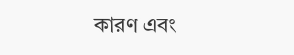কারণ এবং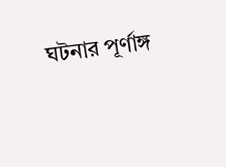ঘটনার পূর্ণাঙ্গ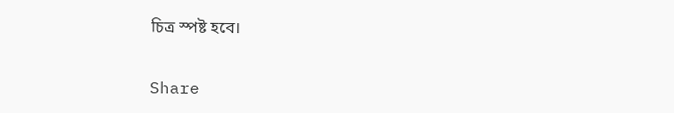চিত্র স্পষ্ট হবে।


Share